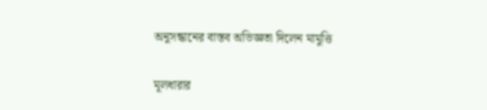অনুসন্ধানের বাস্তব অভিজ্ঞতা দিলেন মামুত্তি

মূলধারার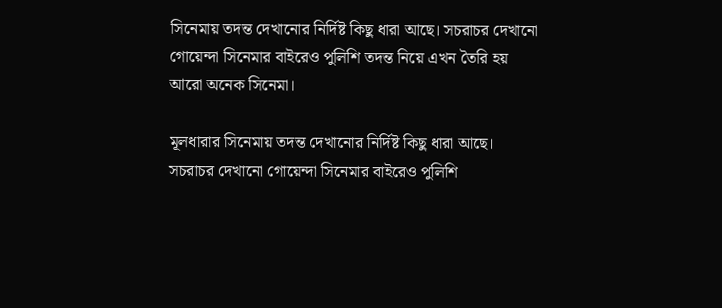সিনেমায় তদন্ত দেখানোর নির্দিষ্ট কিছু ধারা আছে। সচরাচর দেখানো গোয়েন্দা সিনেমার বাইরেও পুলিশি তদন্ত নিয়ে এখন তৈরি হয় আরো অনেক সিনেমা।

মূলধারার সিনেমায় তদন্ত দেখানোর নির্দিষ্ট কিছু ধারা আছে। সচরাচর দেখানো গোয়েন্দা সিনেমার বাইরেও পুলিশি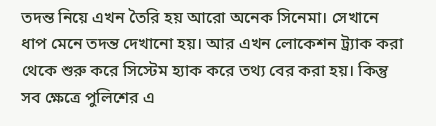তদন্ত নিয়ে এখন তৈরি হয় আরো অনেক সিনেমা। সেখানে ধাপ মেনে তদন্ত দেখানো হয়। আর এখন লোকেশন ট্র্যাক করা থেকে শুরু করে সিস্টেম হ্যাক করে তথ্য বের করা হয়। কিন্তু সব ক্ষেত্রে পুলিশের এ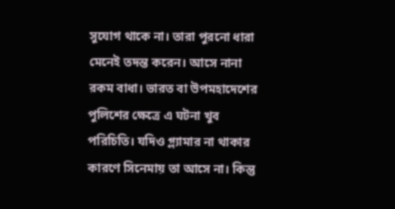সুযোগ থাকে না। তারা পুরনো ধারা মেনেই তদন্ত করেন। আসে নানা রকম বাধা। ভারত বা উপমহাদেশের পুলিশের ক্ষেত্রে এ ঘটনা খুব পরিচিতি। যদিও গ্ল্যামার না থাকার কারণে সিনেমায় তা আসে না। কিন্তু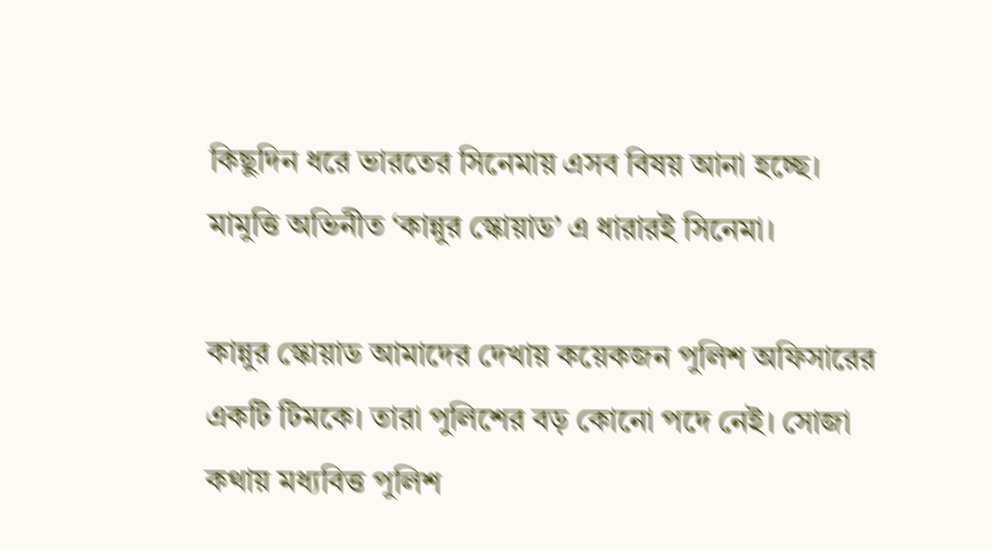কিছুদিন ধরে ভারতের সিনেমায় এসব বিষয় আনা হচ্ছে। মামুত্তি অভিনীত ‘কান্নুর স্কোয়াড’ এ ধারারই সিনেমা।

কান্নুর স্কোয়াড আমাদের দেখায় কয়েকজন পুলিশ অফিসারের একটি টিমকে। তারা পুলিশের বড় কোনো পদে নেই। সোজা কথায় মধ্যবিত্ত পুলিশ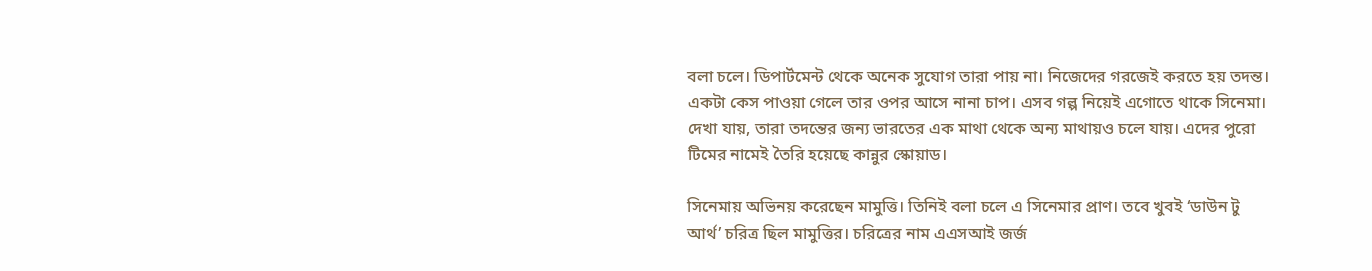বলা চলে। ডিপার্টমেন্ট থেকে অনেক সুযোগ তারা পায় না। নিজেদের গরজেই করতে হয় তদন্ত। একটা কেস পাওয়া গেলে তার ওপর আসে নানা চাপ। এসব গল্প নিয়েই এগোতে থাকে সিনেমা। দেখা যায়, তারা তদন্তের জন্য ভারতের এক মাথা থেকে অন্য মাথায়ও চলে যায়। এদের পুরো টিমের নামেই তৈরি হয়েছে কান্নুর স্কোয়াড।

সিনেমায় অভিনয় করেছেন মামুত্তি। তিনিই বলা চলে এ সিনেমার প্রাণ। তবে খুবই ‘ডাউন টু আর্থ’ চরিত্র ছিল মামুত্তির। চরিত্রের নাম এএসআই জর্জ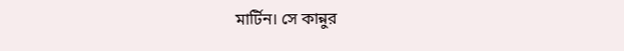মার্টিন। সে কান্নুর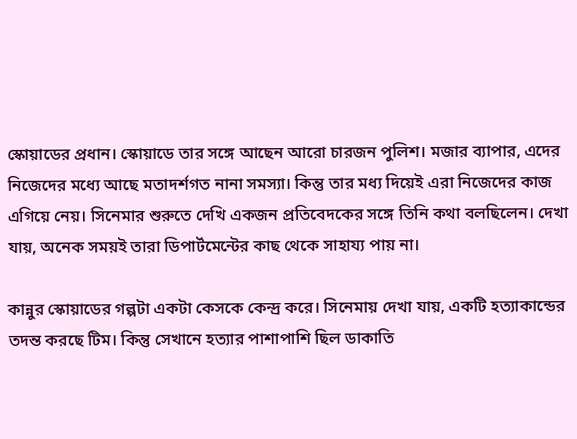স্কোয়াডের প্রধান। স্কোয়াডে তার সঙ্গে আছেন আরো চারজন পুলিশ। মজার ব্যাপার, এদের নিজেদের মধ্যে আছে মতাদর্শগত নানা সমস্যা। কিন্তু তার মধ্য দিয়েই এরা নিজেদের কাজ এগিয়ে নেয়। সিনেমার শুরুতে দেখি একজন প্রতিবেদকের সঙ্গে তিনি কথা বলছিলেন। দেখা যায়, অনেক সময়ই তারা ডিপার্টমেন্টের কাছ থেকে সাহায্য পায় না।

কান্নুর স্কোয়াডের গল্পটা একটা কেসকে কেন্দ্র করে। সিনেমায় দেখা যায়, একটি হত্যাকান্ডের তদন্ত করছে টিম। কিন্তু সেখানে হত্যার পাশাপাশি ছিল ডাকাতি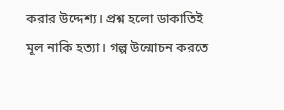করার উদ্দেশ্য। প্রশ্ন হলো ডাকাতিই মূল নাকি হত্যা। গল্প উন্মোচন করতে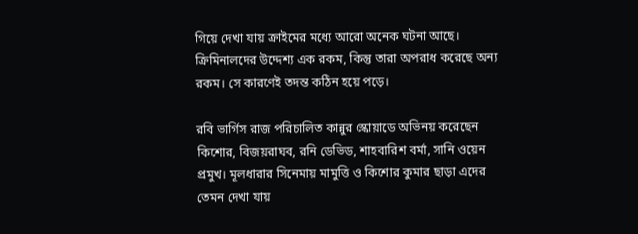গিয়ে দেখা যায় ক্রাইমের মধ্যে আরো অনেক ঘটনা আছে। ক্রিমিনালদের উদ্দেশ্য এক রকম, কিন্তু তারা অপরাধ করেছে অন্য রকম। সে কারণেই তদন্ত কঠিন হয়ে পড়ে।

রবি ভার্গিস রাজ পরিচালিত কান্নুর স্কোয়াডে অভিনয় করেছেন কিশোর, বিজয়রাঘব, রনি ডেভিড, শাহবারিশ বর্মা, সানি ওয়েন প্রমুখ। মূলধারার সিনেমায় মামুত্তি ও কিশোর কুমার ছাড়া এদের তেমন দেখা যায়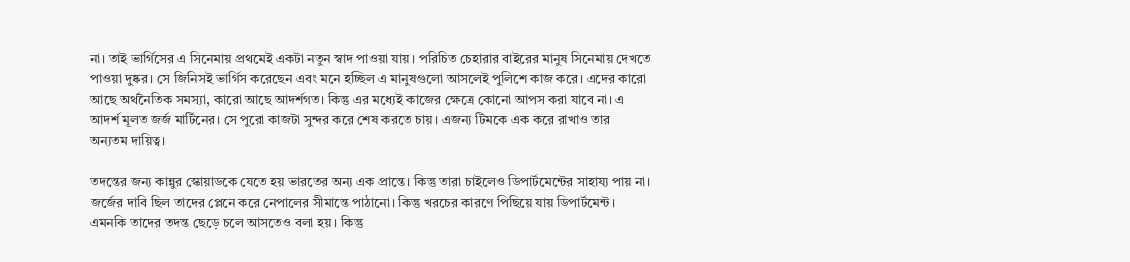না। তাই ভার্গিসের এ সিনেমায় প্রথমেই একটা নতুন স্বাদ পাওয়া যায়। পরিচিত চেহারার বাইরের মানুষ সিনেমায় দেখতে পাওয়া দুষ্কর। সে জিনিসই ভার্গিস করেছেন এবং মনে হচ্ছিল এ মানুষগুলো আসলেই পুলিশে কাজ করে। এদের কারো আছে অর্থনৈতিক সমস্যা, কারো আছে আদর্শগত। কিন্তু এর মধ্যেই কাজের ক্ষেত্রে কোনো আপস করা যাবে না। এ আদর্শ মূলত জর্জ মার্টিনের। সে পুরো কাজটা সুন্দর করে শেষ করতে চায়। এজন্য টিমকে এক করে রাখাও তার অন্যতম দায়িত্ব।

তদন্তের জন্য কান্নুর স্কোয়াডকে যেতে হয় ভারতের অন্য এক প্রান্তে। কিন্তু তারা চাইলেও ডিপার্টমেন্টের সাহায্য পায় না। জর্জের দাবি ছিল তাদের প্লেনে করে নেপালের সীমান্তে পাঠানো। কিন্তু খরচের কারণে পিছিয়ে যায় ডিপার্টমেন্ট। এমনকি তাদের তদন্ত ছেড়ে চলে আসতেও বলা হয়। কিন্তু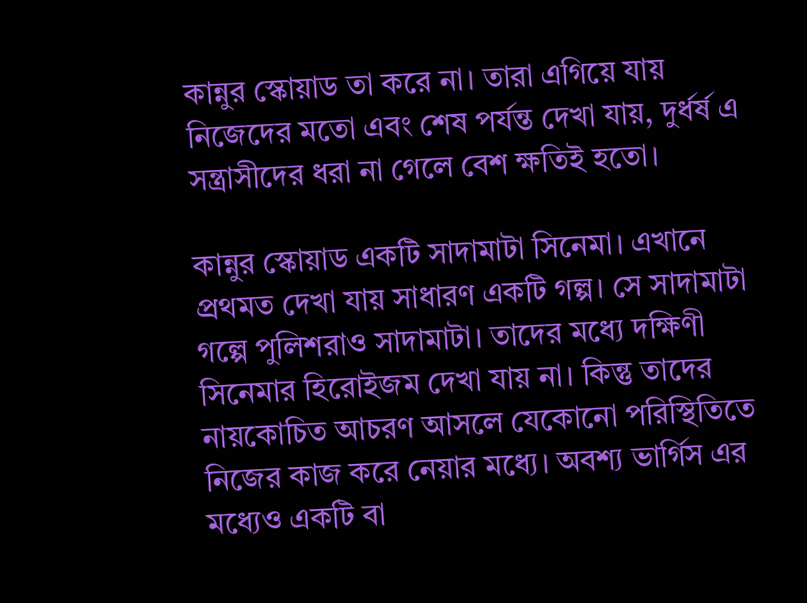কান্নুর স্কোয়াড তা করে না। তারা এগিয়ে যায় নিজেদের মতো এবং শেষ পর্যন্ত দেখা যায়, দুর্ধর্ষ এ সন্ত্রাসীদের ধরা না গেলে বেশ ক্ষতিই হতো।

কান্নুর স্কোয়াড একটি সাদামাটা সিনেমা। এখানে প্রথমত দেখা যায় সাধারণ একটি গল্প। সে সাদামাটা গল্পে পুলিশরাও সাদামাটা। তাদের মধ্যে দক্ষিণী সিনেমার হিরোইজম দেখা যায় না। কিন্তু তাদের নায়কোচিত আচরণ আসলে যেকোনো পরিস্থিতিতে নিজের কাজ করে নেয়ার মধ্যে। অবশ্য ভার্গিস এর মধ্যেও একটি বা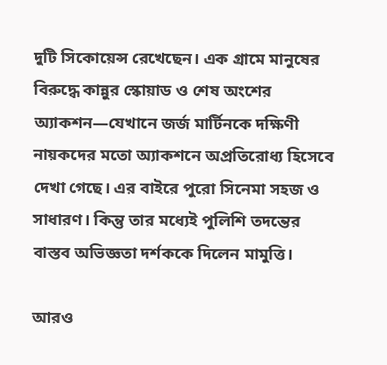দুটি সিকোয়েন্স রেখেছেন। এক গ্রামে মানুষের বিরুদ্ধে কান্নুর স্কোয়াড ও শেষ অংশের অ্যাকশন—যেখানে জর্জ মার্টিনকে দক্ষিণী নায়কদের মতো অ্যাকশনে অপ্রতিরোধ্য হিসেবে দেখা গেছে। এর বাইরে পুরো সিনেমা সহজ ও সাধারণ। কিন্তু তার মধ্যেই পুলিশি তদন্তের বাস্তব অভিজ্ঞতা দর্শককে দিলেন মামুত্তি।

আরও